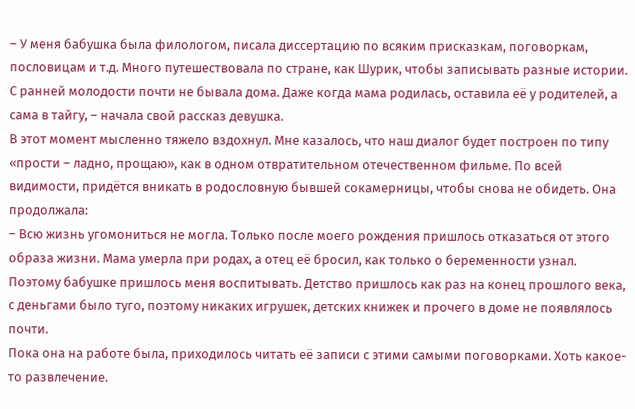– У меня бабушка была филологом, писала диссертацию по всяким присказкам, поговоркам, пословицам и т.д. Много путешествовала по стране, как Шурик, чтобы записывать разные истории. С ранней молодости почти не бывала дома. Даже когда мама родилась, оставила её у родителей, а сама в тайгу, – начала свой рассказ девушка.
В этот момент мысленно тяжело вздохнул. Мне казалось, что наш диалог будет построен по типу «прости – ладно, прощаю», как в одном отвратительном отечественном фильме. По всей видимости, придётся вникать в родословную бывшей сокамерницы, чтобы снова не обидеть. Она продолжала:
– Всю жизнь угомониться не могла. Только после моего рождения пришлось отказаться от этого образа жизни. Мама умерла при родах, а отец её бросил, как только о беременности узнал. Поэтому бабушке пришлось меня воспитывать. Детство пришлось как раз на конец прошлого века, с деньгами было туго, поэтому никаких игрушек, детских книжек и прочего в доме не появлялось почти.
Пока она на работе была, приходилось читать её записи с этими самыми поговорками. Хоть какое-то развлечение.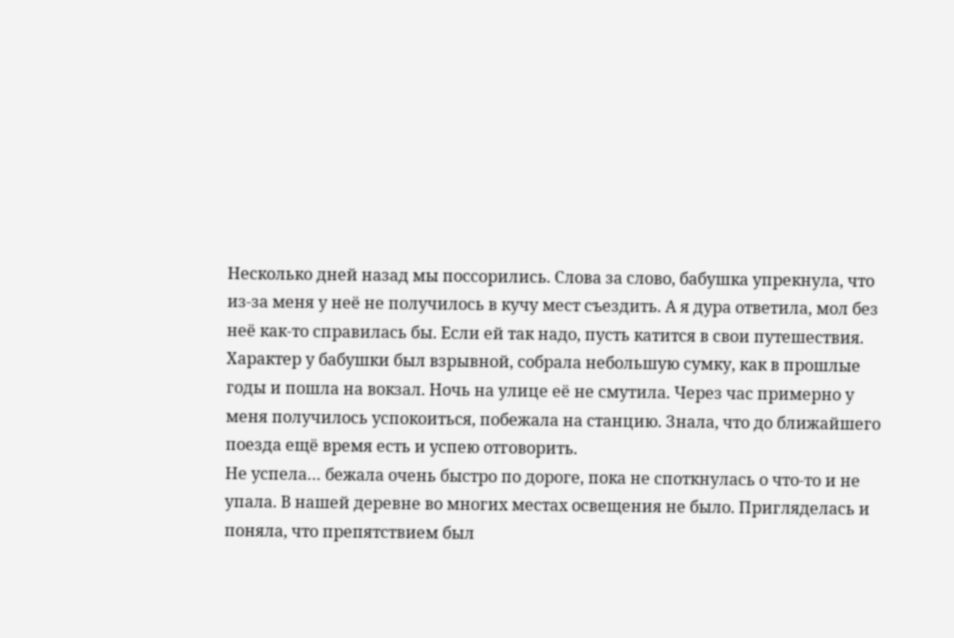Несколько дней назад мы поссорились. Слова за слово, бабушка упрекнула, что из-за меня у неё не получилось в кучу мест съездить. А я дура ответила, мол без неё как-то справилась бы. Если ей так надо, пусть катится в свои путешествия.
Характер у бабушки был взрывной, собрала небольшую сумку, как в прошлые годы и пошла на вокзал. Ночь на улице её не смутила. Через час примерно у меня получилось успокоиться, побежала на станцию. Знала, что до ближайшего поезда ещё время есть и успею отговорить.
Не успела… бежала очень быстро по дороге, пока не споткнулась о что-то и не упала. В нашей деревне во многих местах освещения не было. Пригляделась и поняла, что препятствием был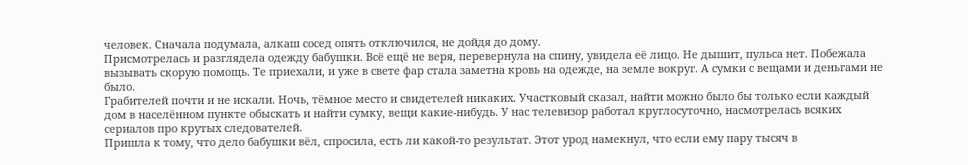человек. Сначала подумала, алкаш сосед опять отключился, не дойдя до дому.
Присмотрелась и разглядела одежду бабушки. Всё ещё не веря, перевернула на спину, увидела её лицо. Не дышит, пульса нет. Побежала вызывать скорую помощь. Те приехали, и уже в свете фар стала заметна кровь на одежде, на земле вокруг. А сумки с вещами и деньгами не было.
Грабителей почти и не искали. Ночь, тёмное место и свидетелей никаких. Участковый сказал, найти можно было бы только если каждый дом в населённом пункте обыскать и найти сумку, вещи какие-нибудь. У нас телевизор работал круглосуточно, насмотрелась всяких сериалов про крутых следователей.
Пришла к тому, что дело бабушки вёл, спросила, есть ли какой-то результат. Этот урод намекнул, что если ему пару тысяч в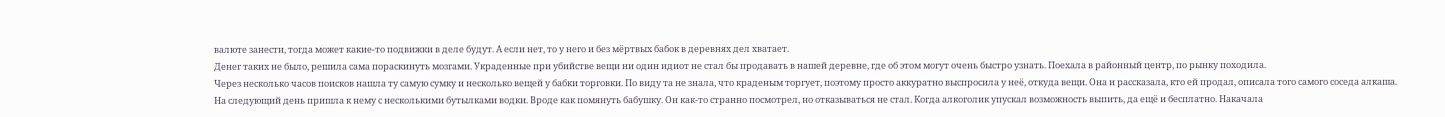валюте занести, тогда может какие-то подвижки в деле будут. А если нет, то у него и без мёртвых бабок в деревнях дел хватает.
Денег таких не было, решила сама пораскинуть мозгами. Украденные при убийстве вещи ни один идиот не стал бы продавать в нашей деревне, где об этом могут очень быстро узнать. Поехала в районный центр, по рынку походила.
Через несколько часов поисков нашла ту самую сумку и несколько вещей у бабки торговки. По виду та не знала, что краденым торгует, поэтому просто аккуратно выспросила у неё, откуда вещи. Она и рассказала, кто ей продал, описала того самого соседа алкаша.
На следующий день пришла к нему с несколькими бутылками водки. Вроде как помянуть бабушку. Он как-то странно посмотрел, но отказываться не стал. Когда алкоголик упускал возможность выпить, да ещё и бесплатно. Накачала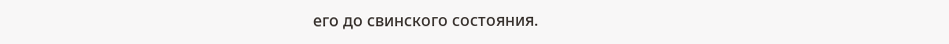его до свинского состояния.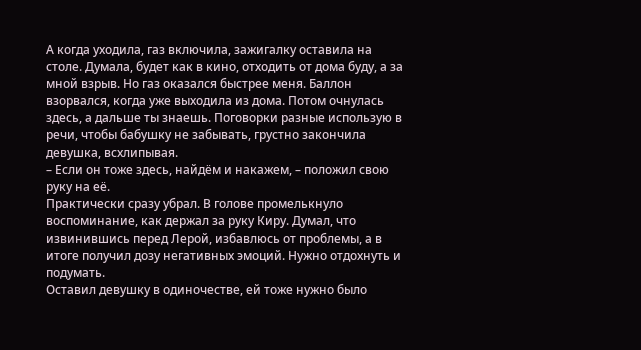А когда уходила, газ включила, зажигалку оставила на столе. Думала, будет как в кино, отходить от дома буду, а за мной взрыв. Но газ оказался быстрее меня. Баллон взорвался, когда уже выходила из дома. Потом очнулась здесь, а дальше ты знаешь. Поговорки разные использую в речи, чтобы бабушку не забывать, грустно закончила девушка, всхлипывая.
– Если он тоже здесь, найдём и накажем, – положил свою руку на её.
Практически сразу убрал. В голове промелькнуло воспоминание, как держал за руку Киру. Думал, что извинившись перед Лерой, избавлюсь от проблемы, а в итоге получил дозу негативных эмоций. Нужно отдохнуть и подумать.
Оставил девушку в одиночестве, ей тоже нужно было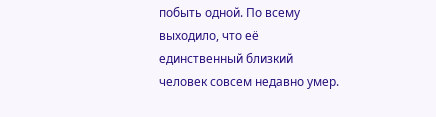побыть одной. По всему выходило, что её единственный близкий человек совсем недавно умер.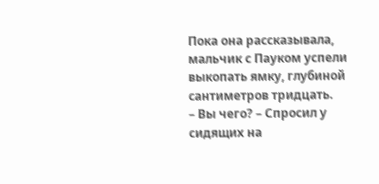Пока она рассказывала, мальчик с Пауком успели выкопать ямку, глубиной сантиметров тридцать.
– Вы чего? – Спросил у сидящих на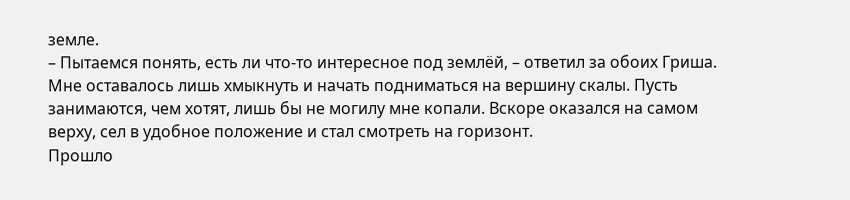земле.
– Пытаемся понять, есть ли что-то интересное под землёй, – ответил за обоих Гриша.
Мне оставалось лишь хмыкнуть и начать подниматься на вершину скалы. Пусть занимаются, чем хотят, лишь бы не могилу мне копали. Вскоре оказался на самом верху, сел в удобное положение и стал смотреть на горизонт.
Прошло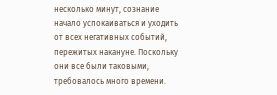несколько минут, сознание начало успокаиваться и уходить от всех негативных событий, пережитых накануне. Поскольку они все были таковыми, требовалось много времени.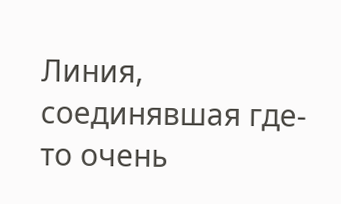Линия, соединявшая где-то очень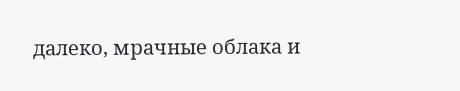далеко, мрачные облака и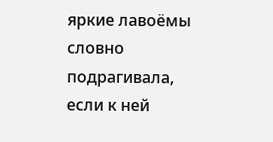яркие лавоёмы словно подрагивала, если к ней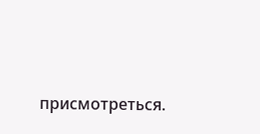присмотреться.